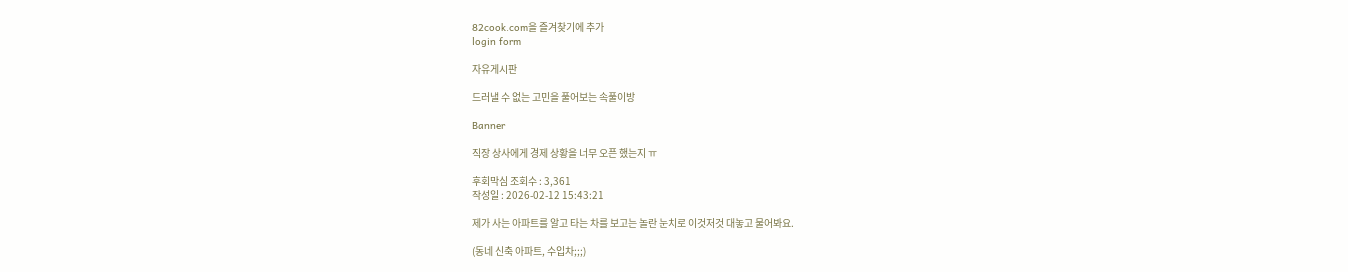82cook.com을 즐겨찾기에 추가
login form

자유게시판

드러낼 수 없는 고민을 풀어보는 속풀이방

Banner

직장 상사에게 경제 상황을 너무 오픈 했는지 ㅠ

후회막심 조회수 : 3,361
작성일 : 2026-02-12 15:43:21

제가 사는 아파트를 알고 타는 차를 보고는 놀란 눈치로 이것저것 대놓고 물어봐요.

(동네 신축 아파트, 수입차;;;)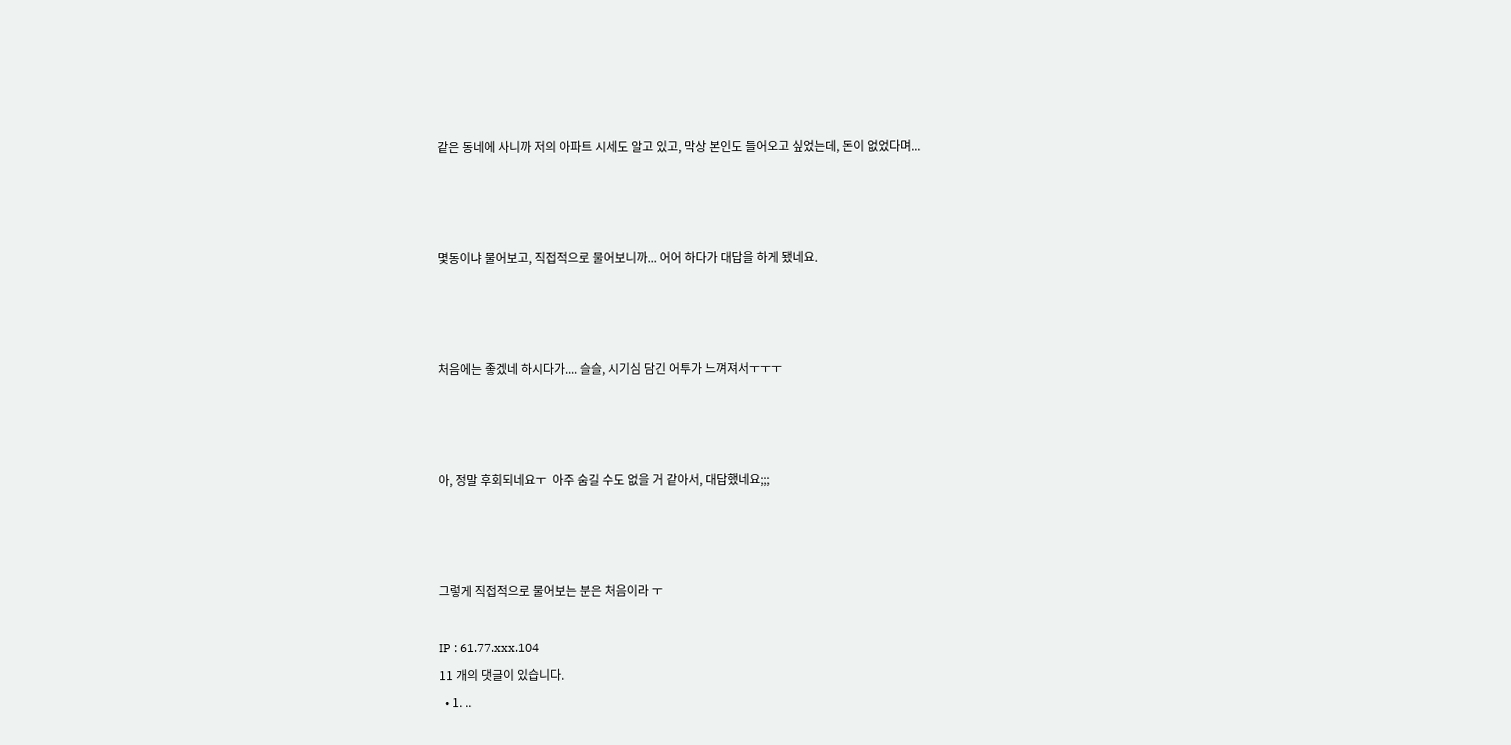같은 동네에 사니까 저의 아파트 시세도 알고 있고, 막상 본인도 들어오고 싶었는데, 돈이 없었다며...



몇동이냐 물어보고, 직접적으로 물어보니까... 어어 하다가 대답을 하게 됐네요.



처음에는 좋겠네 하시다가.... 슬슬, 시기심 담긴 어투가 느껴져서ㅜㅜㅜ



아, 정말 후회되네요ㅜ  아주 숨길 수도 없을 거 같아서, 대답했네요;;;



그렇게 직접적으로 물어보는 분은 처음이라 ㅜ

IP : 61.77.xxx.104
11 개의 댓글이 있습니다.
  • 1. ..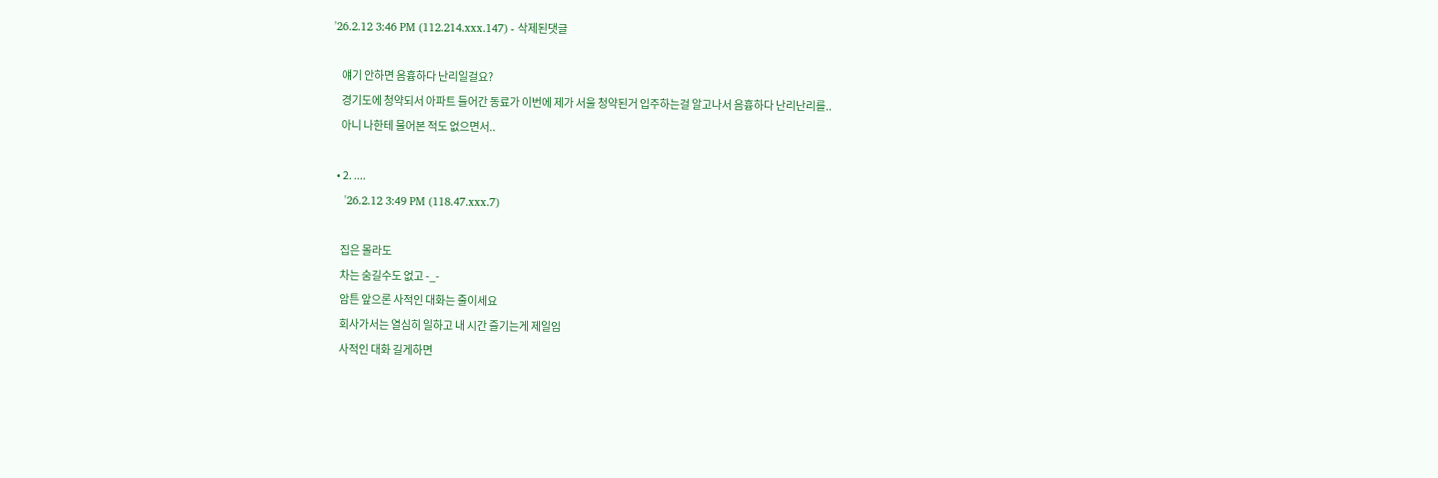'26.2.12 3:46 PM (112.214.xxx.147) - 삭제된댓글

    얘기 안하면 음흉하다 난리일걸요?
    경기도에 청약되서 아파트 들어간 동료가 이번에 제가 서울 청약된거 입주하는걸 알고나서 음흉하다 난리난리를..
    아니 나한테 물어본 적도 없으면서..

  • 2. ....
    '26.2.12 3:49 PM (118.47.xxx.7)

    집은 몰라도
    차는 숨길수도 없고 -_-
    암튼 앞으론 사적인 대화는 줄이세요
    회사가서는 열심히 일하고 내 시간 즐기는게 제일임
    사적인 대화 길게하면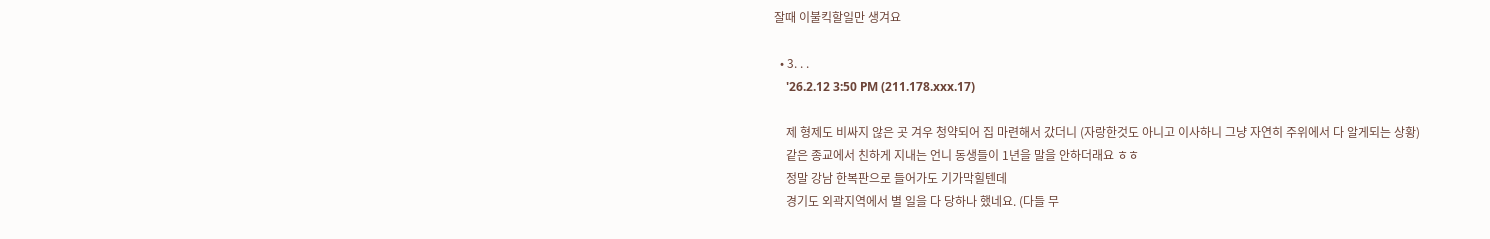잘때 이불킥할일만 생겨요

  • 3. . .
    '26.2.12 3:50 PM (211.178.xxx.17)

    제 형제도 비싸지 않은 곳 겨우 청약되어 집 마련해서 갔더니 (자랑한것도 아니고 이사하니 그냥 자연히 주위에서 다 알게되는 상황)
    같은 종교에서 친하게 지내는 언니 동생들이 1년을 말을 안하더래요 ㅎㅎ
    정말 강남 한복판으로 들어가도 기가막힐텐데
    경기도 외곽지역에서 별 일을 다 당하나 했네요. (다들 무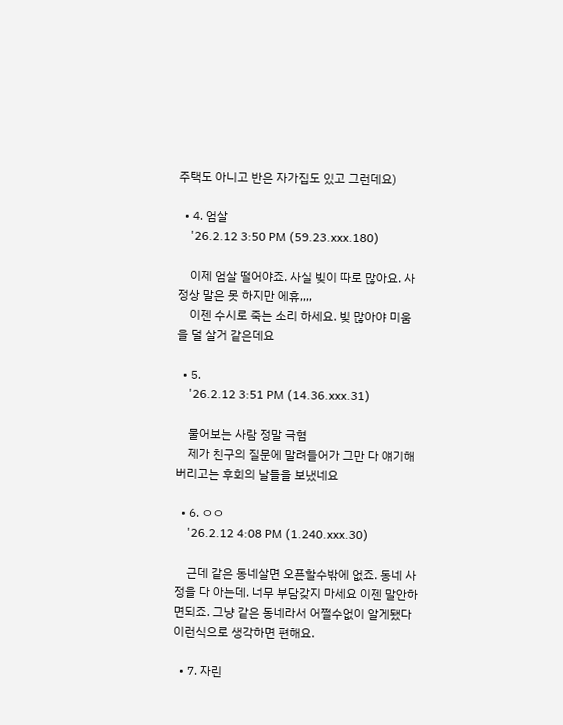주택도 아니고 반은 자가집도 있고 그런데요)

  • 4. 엄살
    '26.2.12 3:50 PM (59.23.xxx.180)

    이제 엄살 떨어야죠. 사실 빚이 따로 많아요. 사정상 말은 못 하지만 에휴,,,,
    이젠 수시로 죽는 소리 하세요. 빚 많아야 미움을 덜 살거 같은데요

  • 5.
    '26.2.12 3:51 PM (14.36.xxx.31)

    물어보는 사람 정말 극혐
    제가 친구의 질문에 말려들어가 그만 다 얘기해 버리고는 후회의 날들을 보냈네요

  • 6. ㅇㅇ
    '26.2.12 4:08 PM (1.240.xxx.30)

    근데 같은 동네살면 오픈할수밖에 없죠. 동네 사정을 다 아는데. 너무 부담갖지 마세요 이젠 말안하면되죠. 그냥 같은 동네라서 어쩔수없이 알게됐다 이런식으로 생각하면 편해요.

  • 7. 자린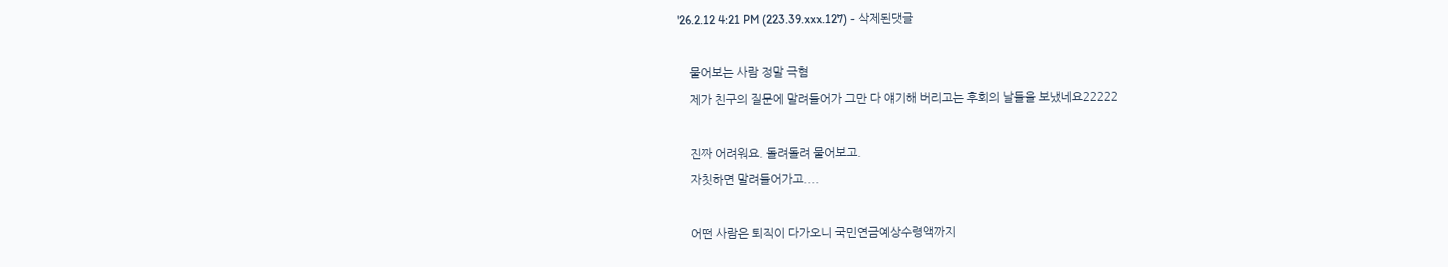'26.2.12 4:21 PM (223.39.xxx.127) - 삭제된댓글

    물어보는 사람 정말 극혐
    제가 친구의 질문에 말려들어가 그만 다 얘기해 버리고는 후회의 날들을 보냈네요22222

    진짜 어려워요. 돌려돌려 물어보고.
    자칫하면 말려들어가고....

    어떤 사람은 퇴직이 다가오니 국민연금예상수령액까지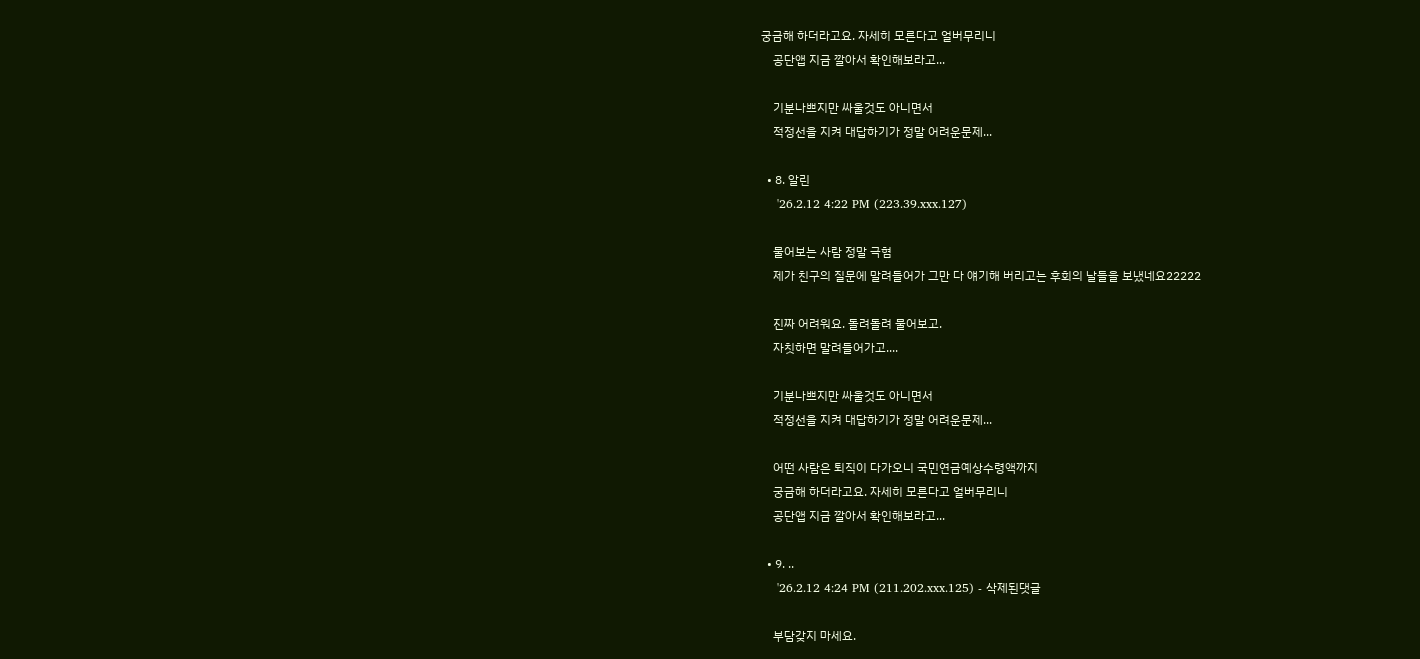궁금해 하더라고요. 자세히 모른다고 얼버무리니
    공단앱 지금 깔아서 확인해보라고...

    기분나쁘지만 싸울것도 아니면서
    적정선을 지켜 대답하기가 정말 어려운문제...

  • 8. 알린
    '26.2.12 4:22 PM (223.39.xxx.127)

    물어보는 사람 정말 극혐
    제가 친구의 질문에 말려들어가 그만 다 얘기해 버리고는 후회의 날들을 보냈네요22222

    진짜 어려워요. 돌려돌려 물어보고.
    자칫하면 말려들어가고....

    기분나쁘지만 싸울것도 아니면서
    적정선을 지켜 대답하기가 정말 어려운문제...

    어떤 사람은 퇴직이 다가오니 국민연금예상수령액까지
    궁금해 하더라고요. 자세히 모른다고 얼버무리니
    공단앱 지금 깔아서 확인해보라고...

  • 9. ..
    '26.2.12 4:24 PM (211.202.xxx.125) - 삭제된댓글

    부담갖지 마세요.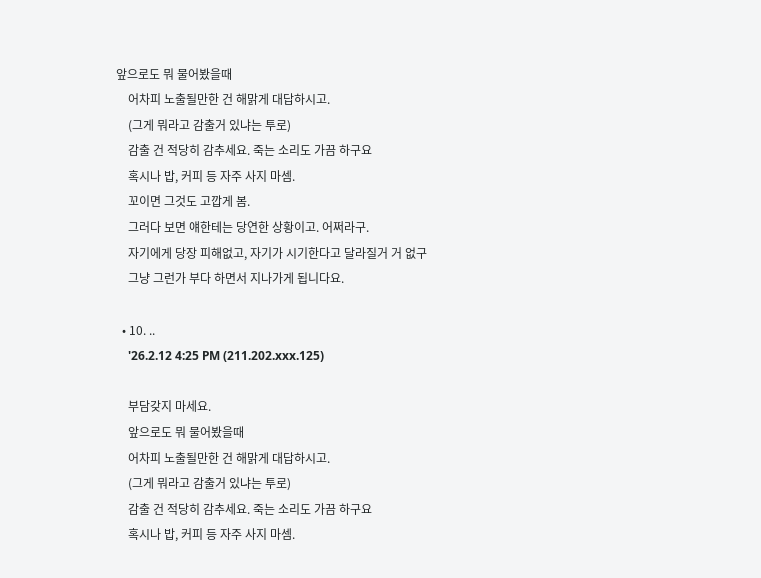앞으로도 뭐 물어봤을때
    어차피 노출될만한 건 해맑게 대답하시고.
    (그게 뭐라고 감출거 있냐는 투로)
    감출 건 적당히 감추세요. 죽는 소리도 가끔 하구요
    혹시나 밥, 커피 등 자주 사지 마셈.
    꼬이면 그것도 고깝게 봄.
    그러다 보면 얘한테는 당연한 상황이고. 어쩌라구.
    자기에게 당장 피해없고, 자기가 시기한다고 달라질거 거 없구
    그냥 그런가 부다 하면서 지나가게 됩니다요.

  • 10. ..
    '26.2.12 4:25 PM (211.202.xxx.125)

    부담갖지 마세요.
    앞으로도 뭐 물어봤을때
    어차피 노출될만한 건 해맑게 대답하시고.
    (그게 뭐라고 감출거 있냐는 투로)
    감출 건 적당히 감추세요. 죽는 소리도 가끔 하구요
    혹시나 밥, 커피 등 자주 사지 마셈.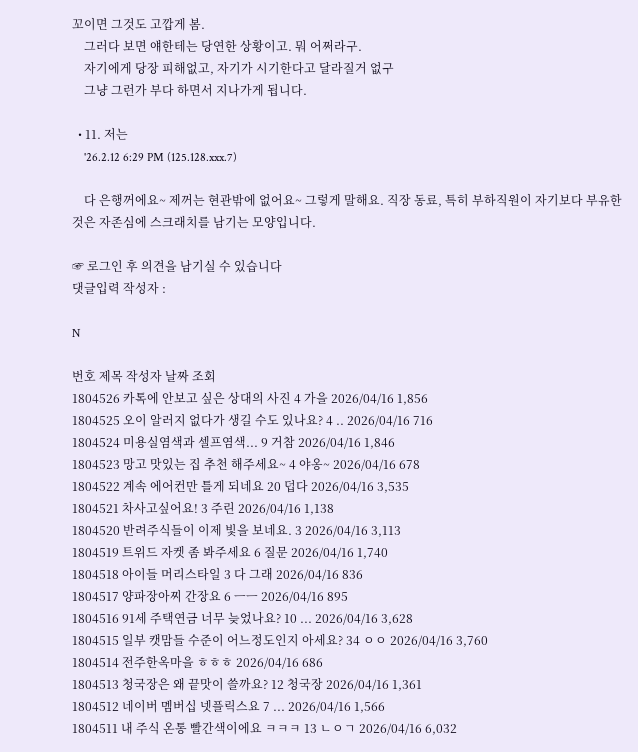꼬이면 그것도 고깝게 봄.
    그러다 보면 얘한테는 당연한 상황이고. 뭐 어쩌라구.
    자기에게 당장 피해없고, 자기가 시기한다고 달라질거 없구
    그냥 그런가 부다 하면서 지나가게 됩니다.

  • 11. 저는
    '26.2.12 6:29 PM (125.128.xxx.7)

    다 은행꺼에요~ 제꺼는 현관밖에 없어요~ 그렇게 말해요. 직장 동료, 특히 부하직원이 자기보다 부유한 것은 자존심에 스크래치를 남기는 모양입니다.

☞ 로그인 후 의견을 남기실 수 있습니다
댓글입력 작성자 :

N

번호 제목 작성자 날짜 조회
1804526 카톡에 안보고 싶은 상대의 사진 4 가을 2026/04/16 1,856
1804525 오이 알러지 없다가 생길 수도 있나요? 4 .. 2026/04/16 716
1804524 미용실염색과 셀프염색... 9 거참 2026/04/16 1,846
1804523 망고 맛있는 집 추천 해주세요~ 4 야옹~ 2026/04/16 678
1804522 계속 에어컨만 틀게 되네요 20 덥다 2026/04/16 3,535
1804521 차사고싶어요! 3 주린 2026/04/16 1,138
1804520 반려주식들이 이제 빛을 보네요. 3 2026/04/16 3,113
1804519 트위드 자켓 좀 봐주세요 6 질문 2026/04/16 1,740
1804518 아이들 머리스타일 3 다 그래 2026/04/16 836
1804517 양파장아찌 간장요 6 ㅡㅡ 2026/04/16 895
1804516 91세 주택연금 너무 늦었나요? 10 ... 2026/04/16 3,628
1804515 일부 캣맘들 수준이 어느정도인지 아세요? 34 ㅇㅇ 2026/04/16 3,760
1804514 전주한옥마을 ㅎㅎㅎ 2026/04/16 686
1804513 청국장은 왜 끝맛이 쓸까요? 12 청국장 2026/04/16 1,361
1804512 네이버 멤버십 넷플릭스요 7 ... 2026/04/16 1,566
1804511 내 주식 온통 빨간색이에요 ㅋㅋㅋ 13 ㄴㅇㄱ 2026/04/16 6,032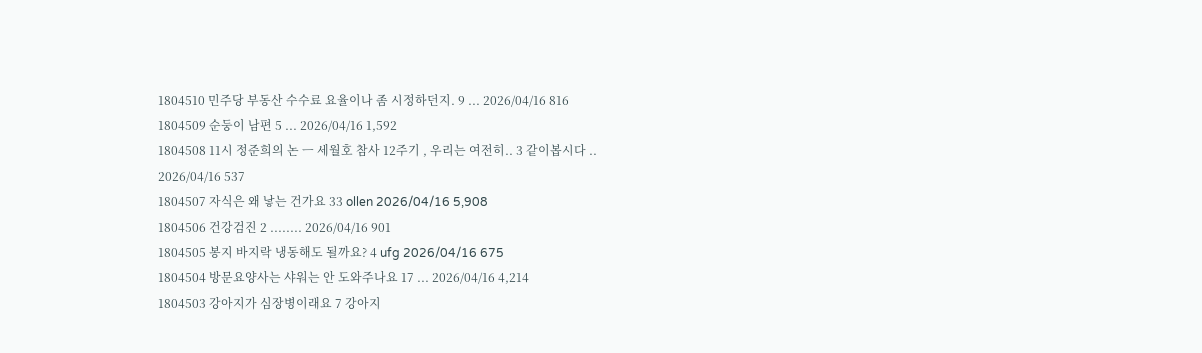1804510 민주당 부동산 수수료 요율이나 좀 시정하던지. 9 ... 2026/04/16 816
1804509 순둥이 남편 5 ... 2026/04/16 1,592
1804508 11시 정준희의 논 ㅡ 세월호 참사 12주기 , 우리는 여전히.. 3 같이봅시다 .. 2026/04/16 537
1804507 자식은 왜 낳는 건가요 33 ollen 2026/04/16 5,908
1804506 건강검진 2 ........ 2026/04/16 901
1804505 봉지 바지락 냉동해도 될까요? 4 ufg 2026/04/16 675
1804504 방문요양사는 샤워는 안 도와주나요 17 ... 2026/04/16 4,214
1804503 강아지가 심장병이래요 7 강아지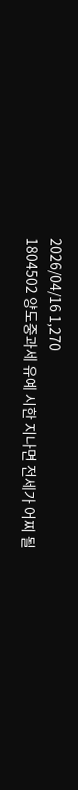2026/04/16 1,270
1804502 양도중과세 유예 시한 지나면 전세가 어찌 될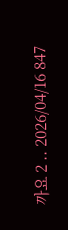까요 2 .. 2026/04/16 847